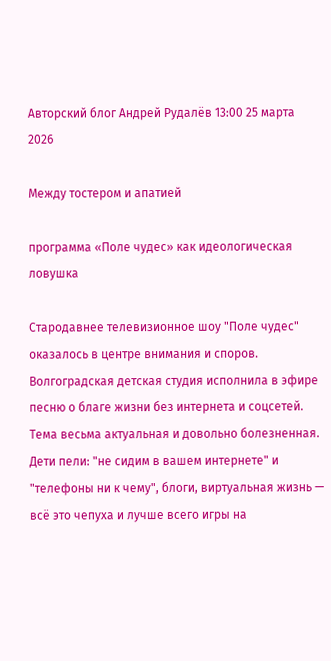Авторский блог Андрей Рудалёв 13:00 25 марта 2026

Между тостером и апатией

программа «Поле чудес» как идеологическая ловушка

Стародавнее телевизионное шоу "Поле чудес" оказалось в центре внимания и споров. Волгоградская детская студия исполнила в эфире песню о благе жизни без интернета и соцсетей. Тема весьма актуальная и довольно болезненная. Дети пели: "не сидим в вашем интернете" и "телефоны ни к чему", блоги, виртуальная жизнь — всё это чепуха и лучше всего игры на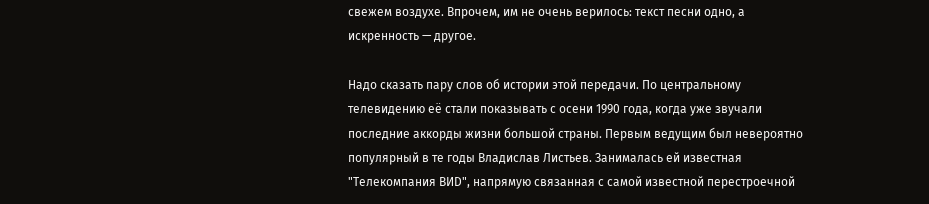свежем воздухе. Впрочем, им не очень верилось: текст песни одно, а искренность — другое.

Надо сказать пару слов об истории этой передачи. По центральному телевидению её стали показывать с осени 1990 года, когда уже звучали последние аккорды жизни большой страны. Первым ведущим был невероятно популярный в те годы Владислав Листьев. Занималась ей известная "Телекомпания ВИD", напрямую связанная с самой известной перестроечной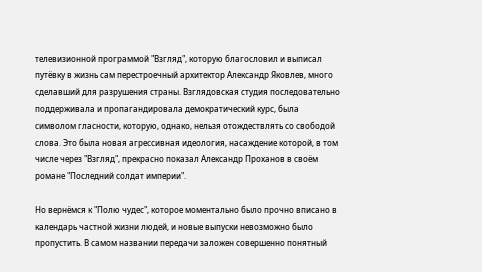телевизионной программой "Взгляд", которую благословил и выписал путёвку в жизнь сам перестроечный архитектор Александр Яковлев, много сделавший для разрушения страны. Взглядовская студия последовательно поддерживала и пропагандировала демократический курс, была символом гласности, которую, однако, нельзя отождествлять со свободой слова. Это была новая агрессивная идеология, насаждение которой, в том числе через "Взгляд", прекрасно показал Александр Проханов в своём романе "Последний солдат империи".

Но вернёмся к "Полю чудес", которое моментально было прочно вписано в календарь частной жизни людей, и новые выпуски невозможно было пропустить. В самом названии передачи заложен совершенно понятный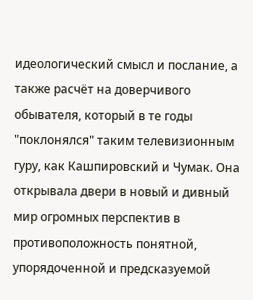идеологический смысл и послание, а также расчёт на доверчивого обывателя, который в те годы "поклонялся" таким телевизионным гуру, как Кашпировский и Чумак. Она открывала двери в новый и дивный мир огромных перспектив в противоположность понятной, упорядоченной и предсказуемой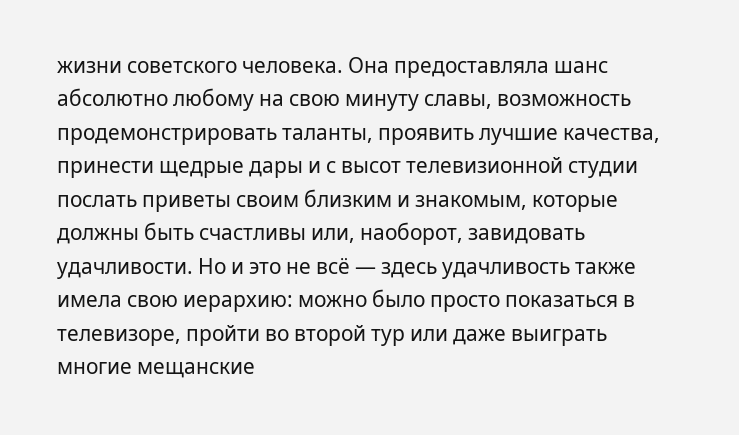жизни советского человека. Она предоставляла шанс абсолютно любому на свою минуту славы, возможность продемонстрировать таланты, проявить лучшие качества, принести щедрые дары и с высот телевизионной студии послать приветы своим близким и знакомым, которые должны быть счастливы или, наоборот, завидовать удачливости. Но и это не всё — здесь удачливость также имела свою иерархию: можно было просто показаться в телевизоре, пройти во второй тур или даже выиграть многие мещанские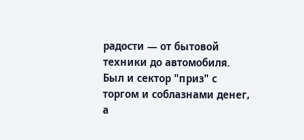радости — от бытовой техники до автомобиля. Был и сектор "приз" с торгом и соблазнами денег, а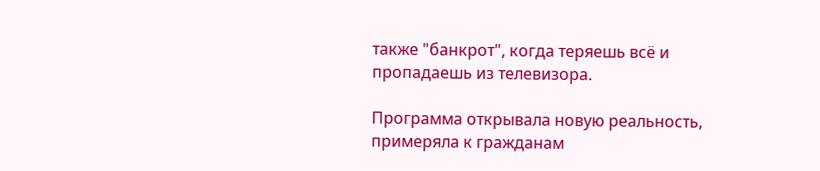также "банкрот", когда теряешь всё и пропадаешь из телевизора.

Программа открывала новую реальность, примеряла к гражданам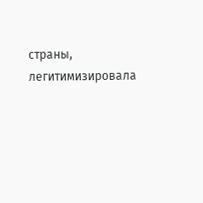страны, легитимизировала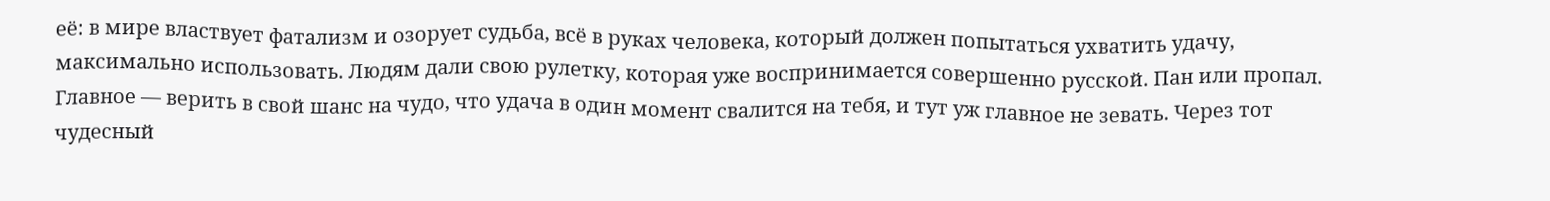её: в мире властвует фатализм и озорует судьба, всё в руках человека, который должен попытаться ухватить удачу, максимально использовать. Людям дали свою рулетку, которая уже воспринимается совершенно русской. Пан или пропал. Главное — верить в свой шанс на чудо, что удача в один момент свалится на тебя, и тут уж главное не зевать. Через тот чудесный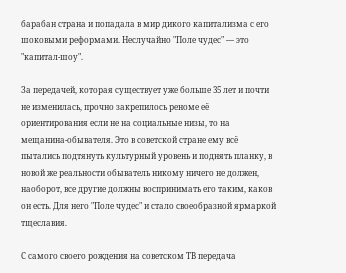барабан страна и попадала в мир дикого капитализма с его шоковыми реформами. Неслучайно "Поле чудес" — это "капитал-шоу".

За передачей, которая существует уже больше 35 лет и почти не изменилась, прочно закрепилось реноме её ориентирования если не на социальные низы, то на мещанина-обывателя. Это в советской стране ему всё пытались подтянуть культурный уровень и поднять планку, в новой же реальности обыватель никому ничего не должен, наоборот, все другие должны воспринимать его таким, каков он есть. Для него "Поле чудес" и стало своеобразной ярмаркой тщеславия.

С самого своего рождения на советском ТВ передача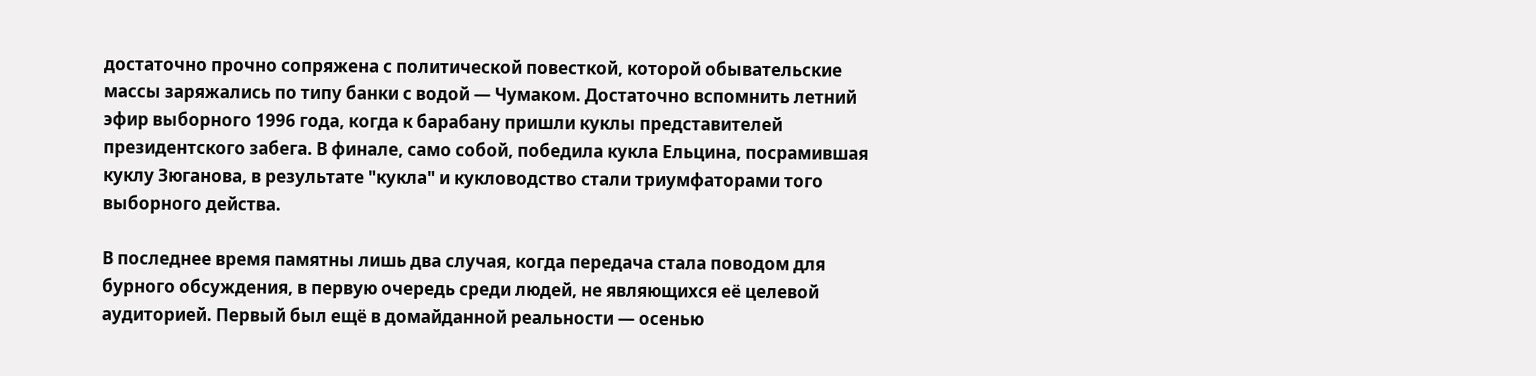достаточно прочно сопряжена с политической повесткой, которой обывательские массы заряжались по типу банки с водой — Чумаком. Достаточно вспомнить летний эфир выборного 1996 года, когда к барабану пришли куклы представителей президентского забега. В финале, само собой, победила кукла Ельцина, посрамившая куклу Зюганова, в результате "кукла" и кукловодство стали триумфаторами того выборного действа.

В последнее время памятны лишь два случая, когда передача стала поводом для бурного обсуждения, в первую очередь среди людей, не являющихся её целевой аудиторией. Первый был ещё в домайданной реальности — осенью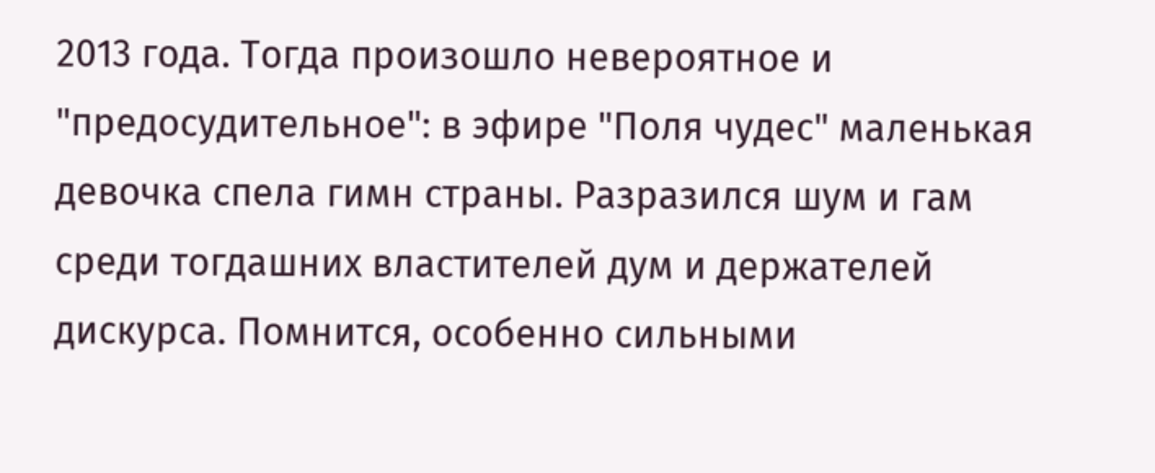2013 года. Тогда произошло невероятное и "предосудительное": в эфире "Поля чудес" маленькая девочка спела гимн страны. Разразился шум и гам среди тогдашних властителей дум и держателей дискурса. Помнится, особенно сильными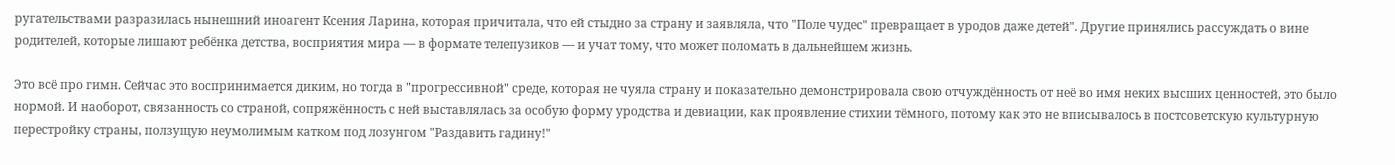ругательствами разразилась нынешний иноагент Ксения Ларина, которая причитала, что ей стыдно за страну и заявляла, что "Поле чудес" превращает в уродов даже детей". Другие принялись рассуждать о вине родителей, которые лишают ребёнка детства, восприятия мира — в формате телепузиков — и учат тому, что может поломать в дальнейшем жизнь.

Это всё про гимн. Сейчас это воспринимается диким, но тогда в "прогрессивной" среде, которая не чуяла страну и показательно демонстрировала свою отчуждённость от неё во имя неких высших ценностей, это было нормой. И наоборот, связанность со страной, сопряжённость с ней выставлялась за особую форму уродства и девиации, как проявление стихии тёмного, потому как это не вписывалось в постсоветскую культурную перестройку страны, ползущую неумолимым катком под лозунгом "Раздавить гадину!"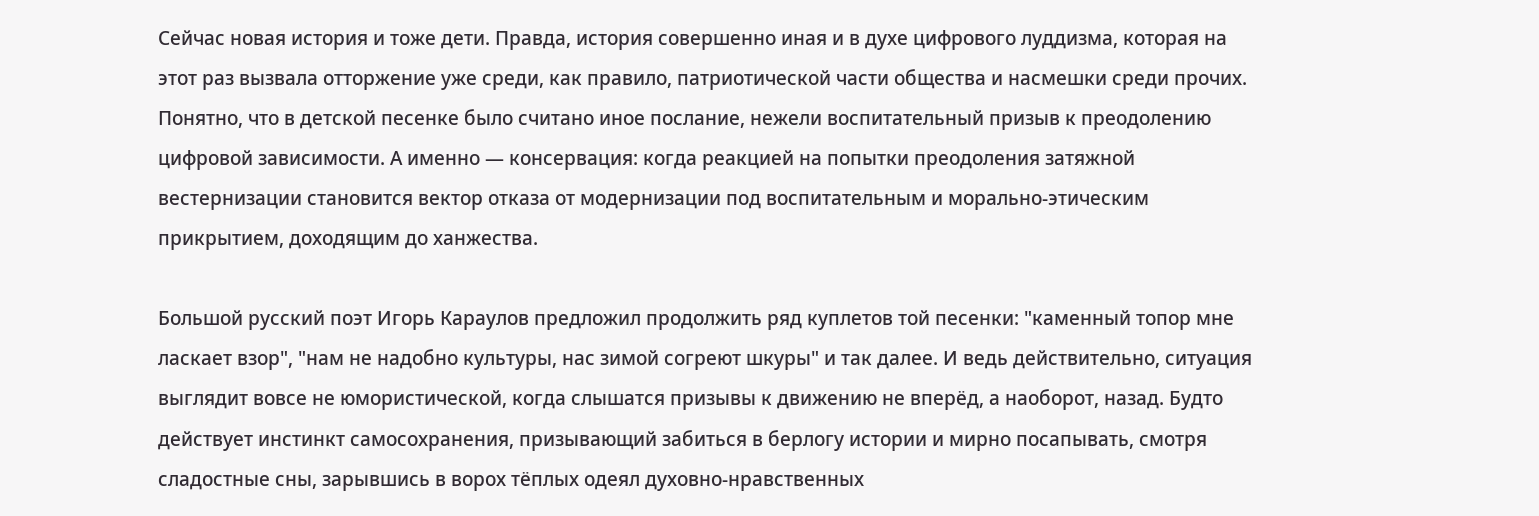Сейчас новая история и тоже дети. Правда, история совершенно иная и в духе цифрового луддизма, которая на этот раз вызвала отторжение уже среди, как правило, патриотической части общества и насмешки среди прочих. Понятно, что в детской песенке было считано иное послание, нежели воспитательный призыв к преодолению цифровой зависимости. А именно — консервация: когда реакцией на попытки преодоления затяжной вестернизации становится вектор отказа от модернизации под воспитательным и морально-этическим прикрытием, доходящим до ханжества.

Большой русский поэт Игорь Караулов предложил продолжить ряд куплетов той песенки: "каменный топор мне ласкает взор", "нам не надобно культуры, нас зимой согреют шкуры" и так далее. И ведь действительно, ситуация выглядит вовсе не юмористической, когда слышатся призывы к движению не вперёд, а наоборот, назад. Будто действует инстинкт самосохранения, призывающий забиться в берлогу истории и мирно посапывать, смотря сладостные сны, зарывшись в ворох тёплых одеял духовно-нравственных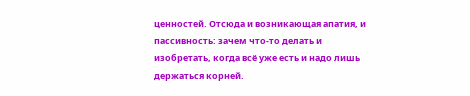ценностей. Отсюда и возникающая апатия, и пассивность: зачем что-то делать и изобретать, когда всё уже есть и надо лишь держаться корней.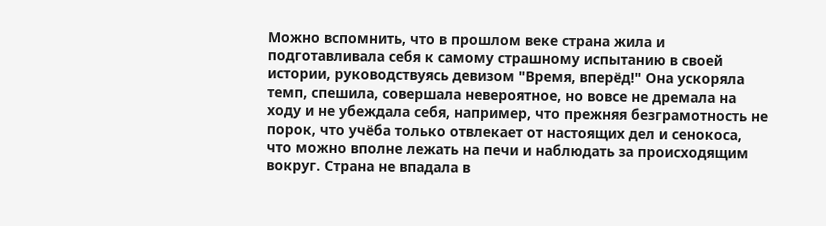Можно вспомнить, что в прошлом веке страна жила и подготавливала себя к самому страшному испытанию в своей истории, руководствуясь девизом "Время, вперёд!" Она ускоряла темп, спешила, совершала невероятное, но вовсе не дремала на ходу и не убеждала себя, например, что прежняя безграмотность не порок, что учёба только отвлекает от настоящих дел и сенокоса, что можно вполне лежать на печи и наблюдать за происходящим вокруг. Страна не впадала в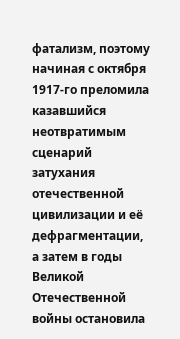фатализм, поэтому начиная с октября 1917-го преломила казавшийся неотвратимым сценарий затухания отечественной цивилизации и её дефрагментации, а затем в годы Великой Отечественной войны остановила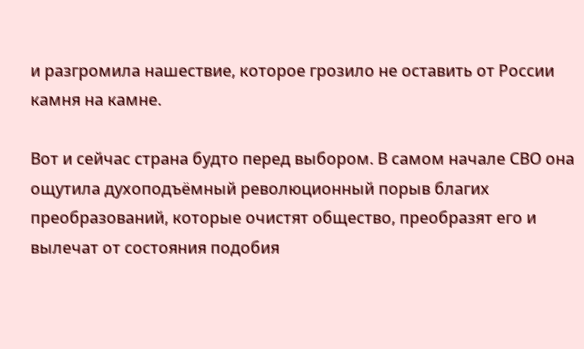и разгромила нашествие, которое грозило не оставить от России камня на камне.

Вот и сейчас страна будто перед выбором. В самом начале СВО она ощутила духоподъёмный революционный порыв благих преобразований, которые очистят общество, преобразят его и вылечат от состояния подобия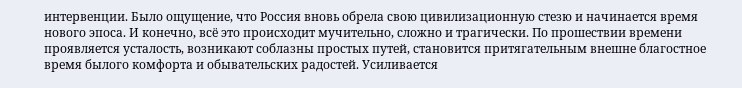интервенции. Было ощущение, что Россия вновь обрела свою цивилизационную стезю и начинается время нового эпоса. И конечно, всё это происходит мучительно, сложно и трагически. По прошествии времени проявляется усталость, возникают соблазны простых путей, становится притягательным внешне благостное время былого комфорта и обывательских радостей. Усиливается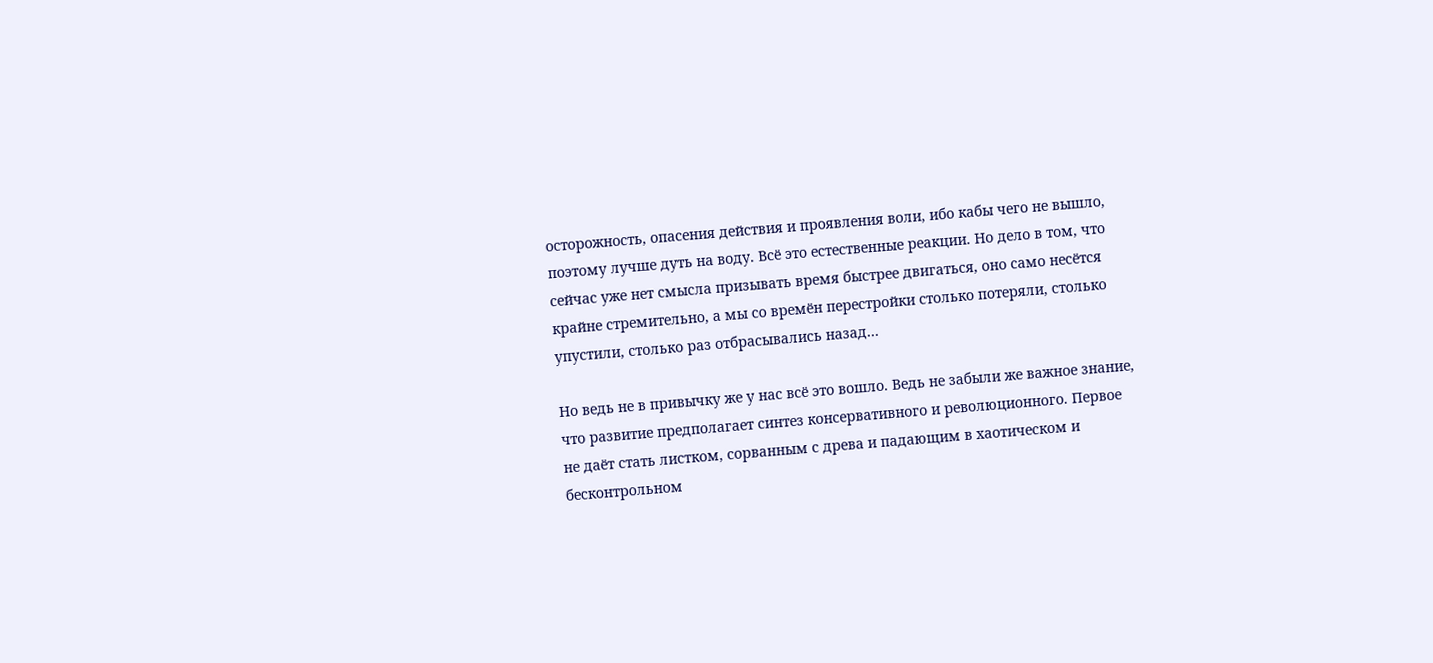осторожность, опасения действия и проявления воли, ибо кабы чего не вышло, поэтому лучше дуть на воду. Всё это естественные реакции. Но дело в том, что сейчас уже нет смысла призывать время быстрее двигаться, оно само несётся крайне стремительно, а мы со времён перестройки столько потеряли, столько упустили, столько раз отбрасывались назад…

Но ведь не в привычку же у нас всё это вошло. Ведь не забыли же важное знание, что развитие предполагает синтез консервативного и революционного. Первое не даёт стать листком, сорванным с древа и падающим в хаотическом и бесконтрольном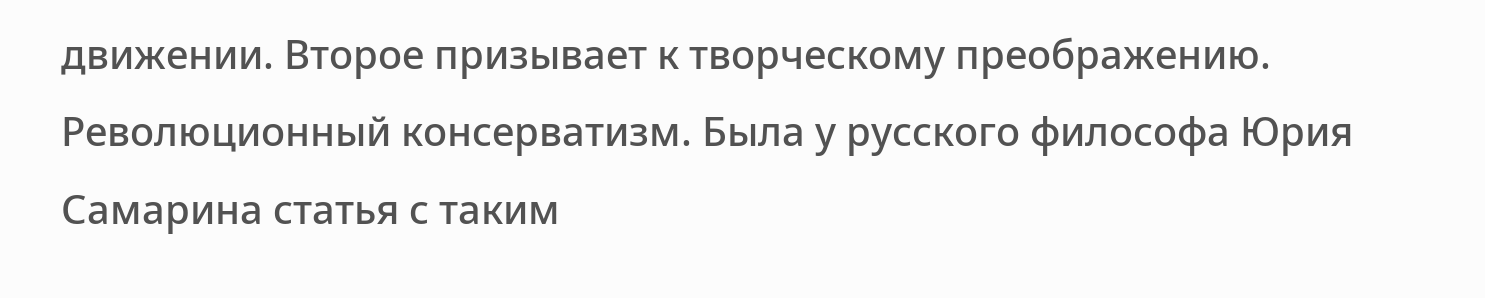движении. Второе призывает к творческому преображению. Революционный консерватизм. Была у русского философа Юрия Самарина статья с таким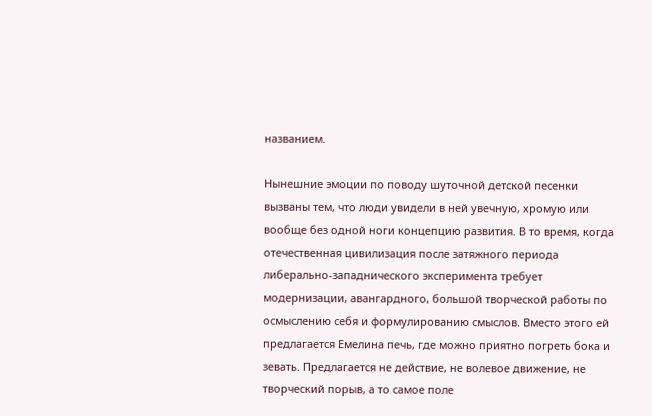названием.

Нынешние эмоции по поводу шуточной детской песенки вызваны тем, что люди увидели в ней увечную, хромую или вообще без одной ноги концепцию развития. В то время, когда отечественная цивилизация после затяжного периода либерально-западнического эксперимента требует модернизации, авангардного, большой творческой работы по осмыслению себя и формулированию смыслов. Вместо этого ей предлагается Емелина печь, где можно приятно погреть бока и зевать. Предлагается не действие, не волевое движение, не творческий порыв, а то самое поле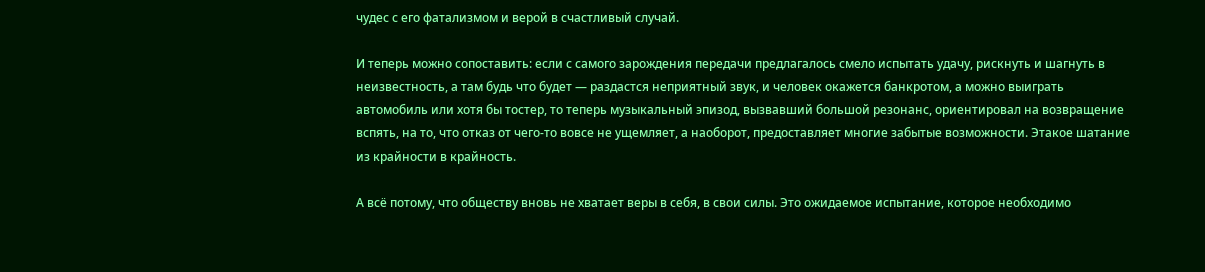чудес с его фатализмом и верой в счастливый случай.

И теперь можно сопоставить: если с самого зарождения передачи предлагалось смело испытать удачу, рискнуть и шагнуть в неизвестность, а там будь что будет — раздастся неприятный звук, и человек окажется банкротом, а можно выиграть автомобиль или хотя бы тостер, то теперь музыкальный эпизод, вызвавший большой резонанс, ориентировал на возвращение вспять, на то, что отказ от чего-то вовсе не ущемляет, а наоборот, предоставляет многие забытые возможности. Этакое шатание из крайности в крайность.

А всё потому, что обществу вновь не хватает веры в себя, в свои силы. Это ожидаемое испытание, которое необходимо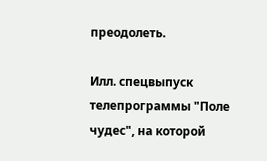преодолеть.

Илл. спецвыпуск телепрограммы "Поле чудес", на которой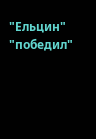"Ельцин" "победил"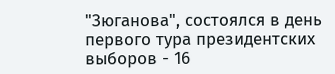"Зюганова", состоялся в день первого тура президентских выборов - 16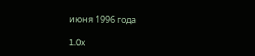июня 1996 года

1.0x